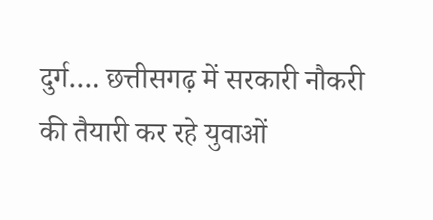दुर्ग…. छत्तीसगढ़ में सरकारी नौकरी की तैयारी कर रहे युवाओं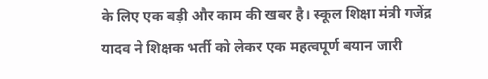के लिए एक बड़ी और काम की खबर है। स्कूल शिक्षा मंत्री गजेंद्र यादव ने शिक्षक भर्ती को लेकर एक महत्वपूर्ण बयान जारी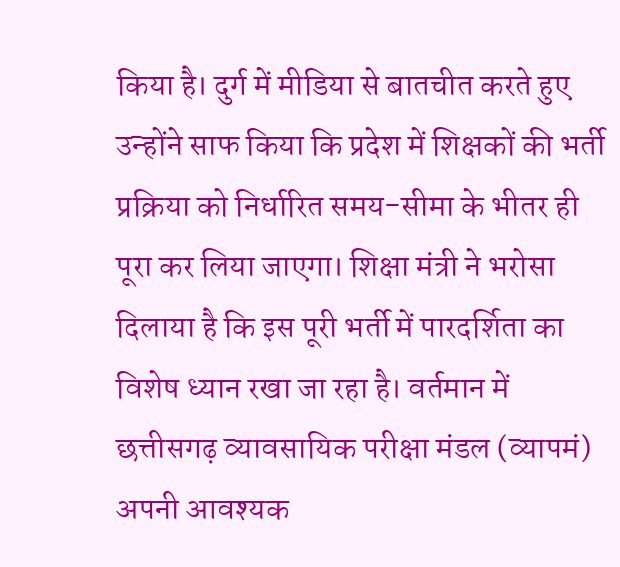किया है। दुर्ग में मीडिया से बातचीत करते हुए उन्होंने साफ किया कि प्रदेश में शिक्षकों की भर्ती प्रक्रिया को निर्धारित समय-सीमा के भीतर ही पूरा कर लिया जाएगा। शिक्षा मंत्री ने भरोसा दिलाया है कि इस पूरी भर्ती में पारदर्शिता का विशेष ध्यान रखा जा रहा है। वर्तमान में छत्तीसगढ़ व्यावसायिक परीक्षा मंडल (व्यापमं) अपनी आवश्यक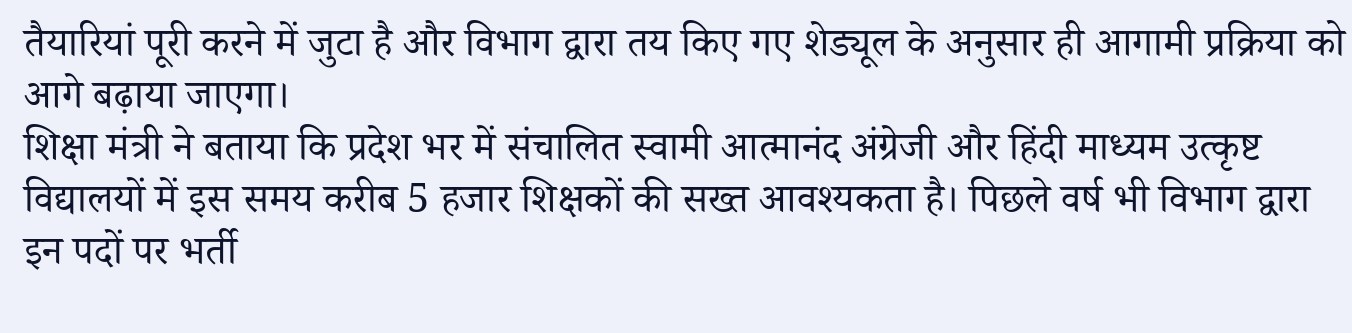तैयारियां पूरी करने में जुटा है और विभाग द्वारा तय किए गए शेड्यूल के अनुसार ही आगामी प्रक्रिया को आगे बढ़ाया जाएगा।
शिक्षा मंत्री ने बताया कि प्रदेश भर में संचालित स्वामी आत्मानंद अंग्रेजी और हिंदी माध्यम उत्कृष्ट विद्यालयों में इस समय करीब 5 हजार शिक्षकों की सख्त आवश्यकता है। पिछले वर्ष भी विभाग द्वारा इन पदों पर भर्ती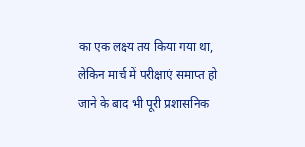का एक लक्ष्य तय किया गया था, लेकिन मार्च में परीक्षाएं समाप्त हो जाने के बाद भी पूरी प्रशासनिक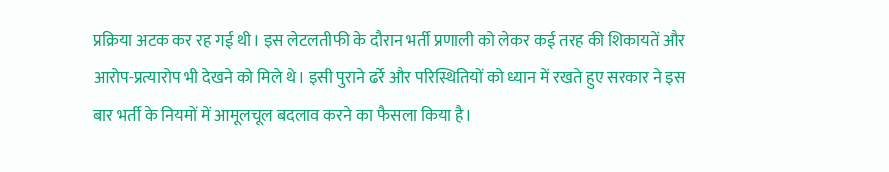प्रक्रिया अटक कर रह गई थी। इस लेटलतीफी के दौरान भर्ती प्रणाली को लेकर कई तरह की शिकायतें और आरोप-प्रत्यारोप भी देखने को मिले थे। इसी पुराने ढर्रे और परिस्थितियों को ध्यान में रखते हुए सरकार ने इस बार भर्ती के नियमों में आमूलचूल बदलाव करने का फैसला किया है।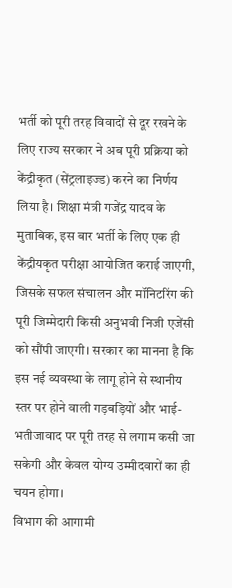भर्ती को पूरी तरह विवादों से दूर रखने के लिए राज्य सरकार ने अब पूरी प्रक्रिया को केंद्रीकृत (सेंट्रलाइज्ड) करने का निर्णय लिया है। शिक्षा मंत्री गजेंद्र यादव के मुताबिक, इस बार भर्ती के लिए एक ही केंद्रीयकृत परीक्षा आयोजित कराई जाएगी, जिसके सफल संचालन और मॉनिटरिंग की पूरी जिम्मेदारी किसी अनुभवी निजी एजेंसी को सौंपी जाएगी। सरकार का मानना है कि इस नई व्यवस्था के लागू होने से स्थानीय स्तर पर होने वाली गड़बड़ियों और भाई-भतीजावाद पर पूरी तरह से लगाम कसी जा सकेगी और केवल योग्य उम्मीदवारों का ही चयन होगा।
विभाग की आगामी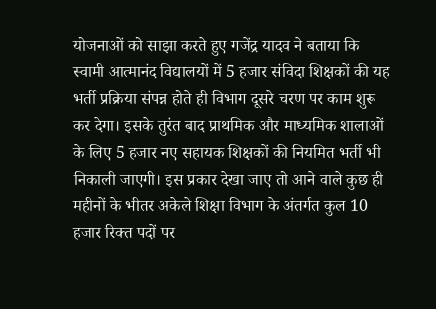योजनाओं को साझा करते हुए गजेंद्र यादव ने बताया कि स्वामी आत्मानंद विद्यालयों में 5 हजार संविदा शिक्षकों की यह भर्ती प्रक्रिया संपन्न होते ही विभाग दूसरे चरण पर काम शुरू कर देगा। इसके तुरंत बाद प्राथमिक और माध्यमिक शालाओं के लिए 5 हजार नए सहायक शिक्षकों की नियमित भर्ती भी निकाली जाएगी। इस प्रकार देखा जाए तो आने वाले कुछ ही महीनों के भीतर अकेले शिक्षा विभाग के अंतर्गत कुल 10 हजार रिक्त पदों पर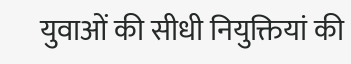युवाओं की सीधी नियुक्तियां की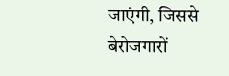जाएंगी, जिससे बेरोजगारों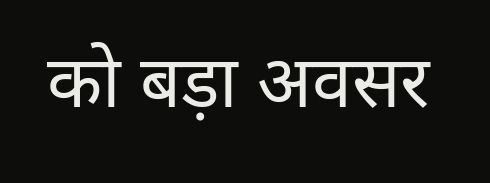को बड़ा अवसर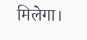मिलेगा।